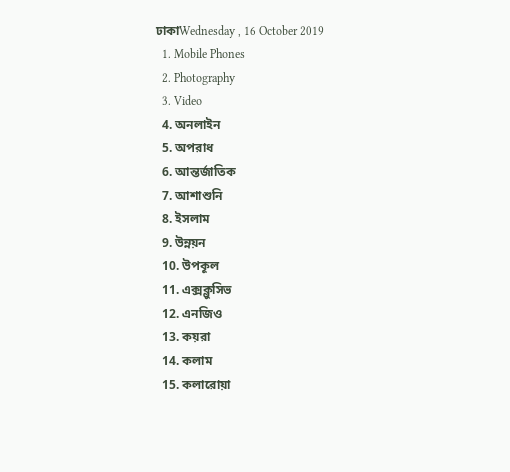ঢাকাWednesday , 16 October 2019
  1. Mobile Phones
  2. Photography
  3. Video
  4. অনলাইন
  5. অপরাধ
  6. আন্তর্জাতিক
  7. আশাশুনি
  8. ইসলাম
  9. উন্নয়ন
  10. উপকূল
  11. এক্সক্লুসিভ
  12. এনজিও
  13. কয়রা
  14. কলাম
  15. কলারোয়া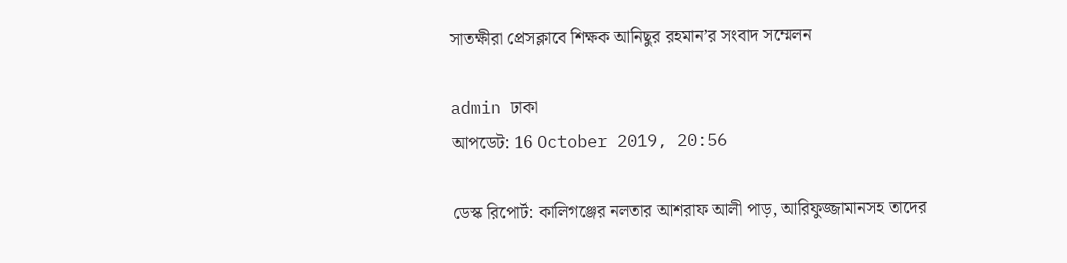সাতক্ষীরা প্রেসক্লাবে শিক্ষক আনিছুর রহমান’র সংবাদ সম্মেলন

admin ঢাকা
আপডেট: 16 October 2019, 20:56

ডেস্ক রিপোর্ট: কালিগঞ্জের নলতার আশরাফ আলী পাড়, আরিফুজ্জামানসহ তাদের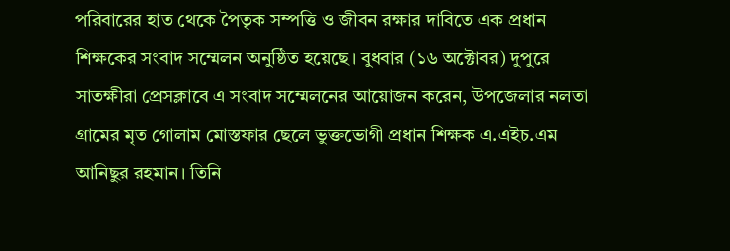পরিবারের হাত থেকে পৈতৃক সম্পত্তি ও জীবন রক্ষার দাবিতে এক প্রধান শিক্ষকের সংবাদ সম্মেলন অনুষ্ঠিত হয়েছে। বুধবার (১৬ অক্টোবর) দুপুরে সাতক্ষীরা প্রেসক্লাবে এ সংবাদ সম্মেলনের আয়োজন করেন, উপজেলার নলতা গ্রামের মৃত গোলাম মোস্তফার ছেলে ভুক্তভোগী প্রধান শিক্ষক এ.এইচ.এম আনিছুর রহমান। তিনি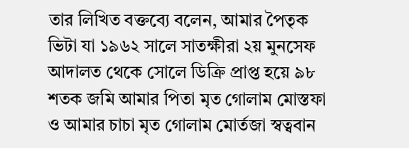তার লিখিত বক্তব্যে বলেন, আমার পৈতৃক ভিটা যা ১৯৬২ সালে সাতক্ষীরা ২য় মুনসেফ আদালত থেকে সোলে ডিক্রি প্রাপ্ত হয়ে ৯৮ শতক জমি আমার পিতা মৃত গোলাম মোস্তফা ও আমার চাচা মৃত গোলাম মোর্তজা স্বত্ববান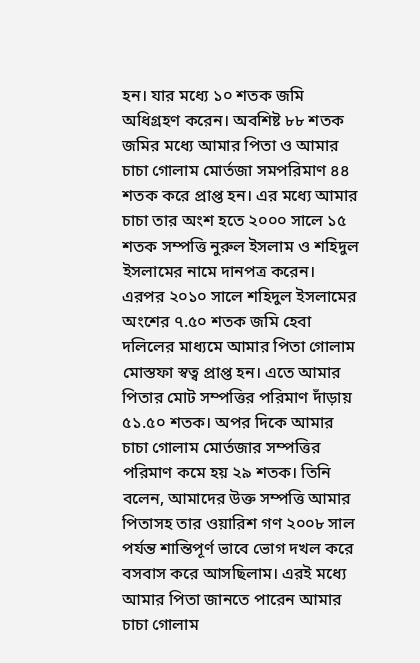হন। যার মধ্যে ১০ শতক জমি অধিগ্রহণ করেন। অবশিষ্ট ৮৮ শতক জমির মধ্যে আমার পিতা ও আমার চাচা গোলাম মোর্তজা সমপরিমাণ ৪৪ শতক করে প্রাপ্ত হন। এর মধ্যে আমার চাচা তার অংশ হতে ২০০০ সালে ১৫ শতক সম্পত্তি নুরুল ইসলাম ও শহিদুল ইসলামের নামে দানপত্র করেন। এরপর ২০১০ সালে শহিদুল ইসলামের অংশের ৭.৫০ শতক জমি হেবা দলিলের মাধ্যমে আমার পিতা গোলাম মোস্তফা স্বত্ব প্রাপ্ত হন। এতে আমার পিতার মোট সম্পত্তির পরিমাণ দাঁড়ায় ৫১.৫০ শতক। অপর দিকে আমার চাচা গোলাম মোর্তজার সম্পত্তির পরিমাণ কমে হয় ২৯ শতক। তিনি বলেন, আমাদের উক্ত সম্পত্তি আমার পিতাসহ তার ওয়ারিশ গণ ২০০৮ সাল পর্যন্ত শান্তিপূর্ণ ভাবে ভোগ দখল করে বসবাস করে আসছিলাম। এরই মধ্যে আমার পিতা জানতে পারেন আমার চাচা গোলাম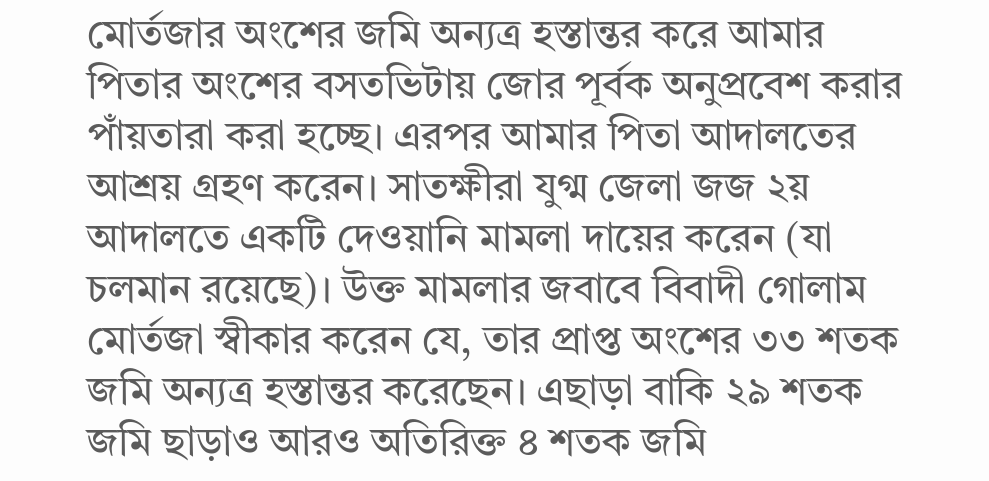মোর্তজার অংশের জমি অন্যত্র হস্তান্তর করে আমার পিতার অংশের বসতভিটায় জোর পূর্বক অনুপ্রবেশ করার পাঁয়তারা করা হচ্ছে। এরপর আমার পিতা আদালতের আশ্রয় গ্রহণ করেন। সাতক্ষীরা যুগ্ম জেলা জজ ২য় আদালতে একটি দেওয়ানি মামলা দায়ের করেন (যা চলমান রয়েছে)। উক্ত মামলার জবাবে বিবাদী গোলাম মোর্তজা স্বীকার করেন যে, তার প্রাপ্ত অংশের ৩৩ শতক জমি অন্যত্র হস্তান্তর করেছেন। এছাড়া বাকি ২৯ শতক জমি ছাড়াও আরও অতিরিক্ত ৪ শতক জমি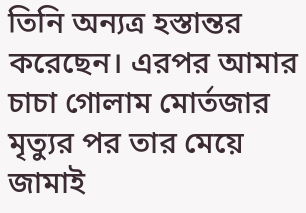তিনি অন্যত্র হস্তান্তর করেছেন। এরপর আমার চাচা গোলাম মোর্তজার মৃত্যুর পর তার মেয়ে জামাই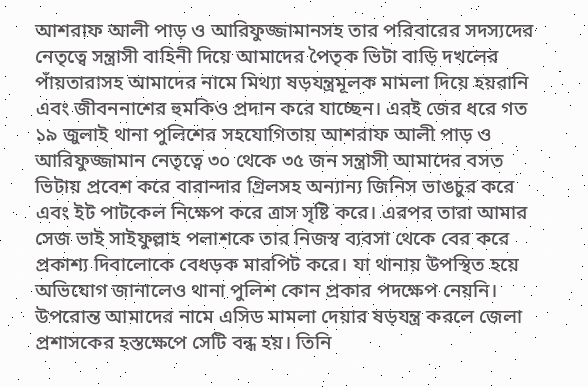আশরাফ আলী পাড় ও আরিফুজ্জামানসহ তার পরিবারের সদস্যদের নেতৃত্বে সন্ত্রাসী বাহিনী দিয়ে আমাদের পৈতৃক ভিটা বাড়ি দখলের পাঁয়তারাসহ আমাদের নামে মিথ্যা ষড়যন্ত্রমূলক মামলা দিয়ে হয়রানি এবং জীবননাশের হুমকিও প্রদান করে যাচ্ছেন। এরই জের ধরে গত ১৯ জুলাই থানা পুলিশের সহযোগিতায় আশরাফ আলী পাড় ও আরিফুজ্জামান নেতৃত্বে ৩০ থেকে ৩৫ জন সন্ত্রাসী আমাদের বসত ভিটায় প্রবেশ করে বারান্দার গ্রিলসহ অন্যান্য জিনিস ভাঙচুর করে এবং ইট পাটকেল নিক্ষেপ করে ত্রাস সৃষ্টি করে। এরপর তারা আমার সেজ ভাই সাইফুল্লাহ পলাশকে তার নিজস্ব ব্যবসা থেকে বের করে প্রকাশ্য দিবালোকে বেধড়ক মারপিট করে। যা থানায় উপস্থিত হয়ে অভিযোগ জানালেও থানা পুলিশ কোন প্রকার পদক্ষেপ নেয়নি। উপরোন্ত আমাদের নামে এসিড মামলা দেয়ার ষড়যন্ত্র করলে জেলা প্রশাসকের হস্তক্ষেপে সেটি বন্ধ হয়। তিনি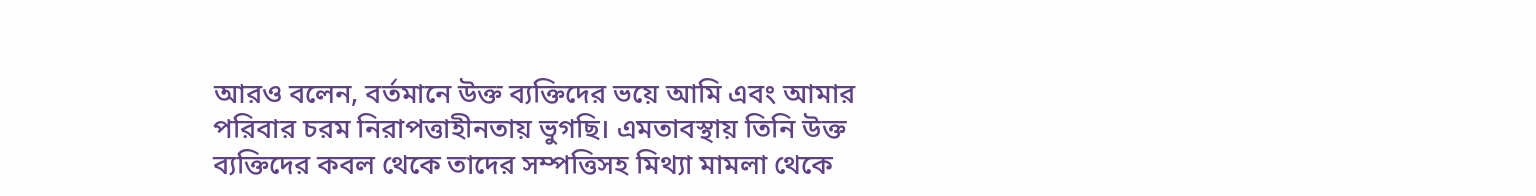আরও বলেন, বর্তমানে উক্ত ব্যক্তিদের ভয়ে আমি এবং আমার পরিবার চরম নিরাপত্তাহীনতায় ভুগছি। এমতাবস্থায় তিনি উক্ত ব্যক্তিদের কবল থেকে তাদের সম্পত্তিসহ মিথ্যা মামলা থেকে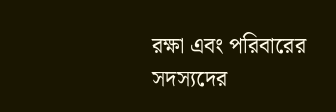রক্ষা এবং পরিবারের সদস্যদের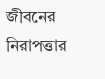জীবনের নিরাপত্তার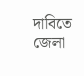দাবিতে জেলা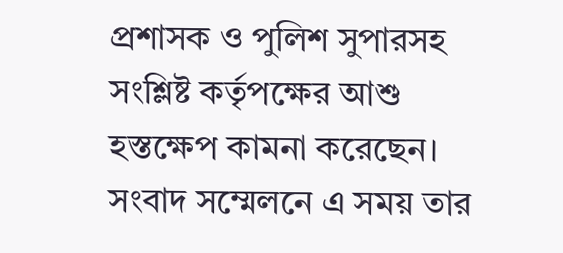প্রশাসক ও পুলিশ সুপারসহ সংশ্লিষ্ট কর্তৃপক্ষের আশু হস্তক্ষেপ কামনা করেছেন। সংবাদ সম্মেলনে এ সময় তার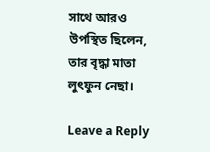সাথে আরও উপস্থিত ছিলেন, তার বৃদ্ধা মাতা লুৎফুন নেছা।

Leave a Reply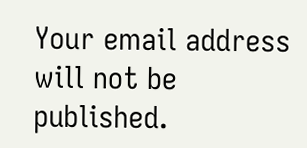Your email address will not be published.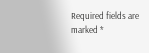Required fields are marked *